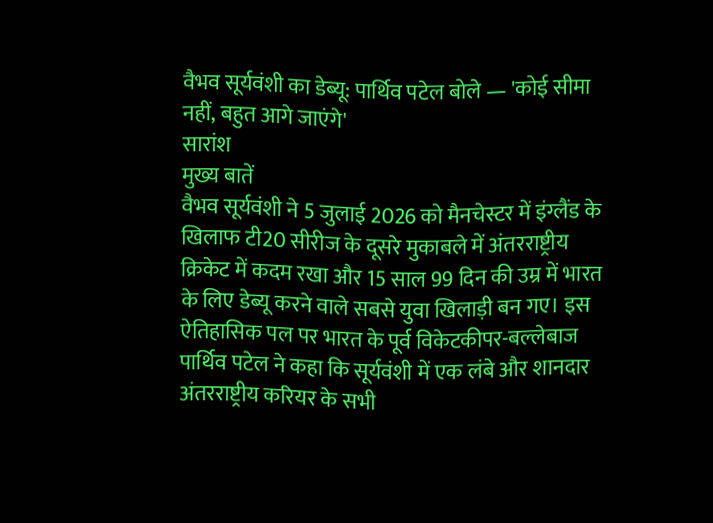वैभव सूर्यवंशी का डेब्यू: पार्थिव पटेल बोले — 'कोई सीमा नहीं, बहुत आगे जाएंगे'
सारांश
मुख्य बातें
वैभव सूर्यवंशी ने 5 जुलाई 2026 को मैनचेस्टर में इंग्लैंड के खिलाफ टी20 सीरीज के दूसरे मुकाबले में अंतरराष्ट्रीय क्रिकेट में कदम रखा और 15 साल 99 दिन की उम्र में भारत के लिए डेब्यू करने वाले सबसे युवा खिलाड़ी बन गए। इस ऐतिहासिक पल पर भारत के पूर्व विकेटकीपर-बल्लेबाज पार्थिव पटेल ने कहा कि सूर्यवंशी में एक लंबे और शानदार अंतरराष्ट्रीय करियर के सभी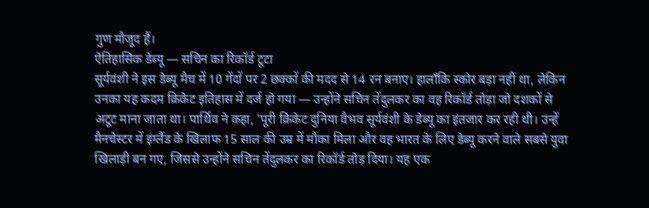गुण मौजूद हैं।
ऐतिहासिक डेब्यू — सचिन का रिकॉर्ड टूटा
सूर्यवंशी ने इस डेब्यू मैच में 10 गेंदों पर 2 छक्कों की मदद से 14 रन बनाए। हालाँकि स्कोर बड़ा नहीं था, लेकिन उनका यह कदम क्रिकेट इतिहास में दर्ज हो गया — उन्होंने सचिन तेंदुलकर का वह रिकॉर्ड तोड़ा जो दशकों से अटूट माना जाता था। पार्थिव ने कहा, 'पूरी क्रिकेट दुनिया वैभव सूर्यवंशी के डेब्यू का इंतजार कर रही थी। उन्हें मैनचेस्टर में इंग्लैंड के खिलाफ 15 साल की उम्र में मौका मिला और वह भारत के लिए डेब्यू करने वाले सबसे युवा खिलाड़ी बन गए, जिससे उन्होंने सचिन तेंदुलकर का रिकॉर्ड तोड़ दिया। यह एक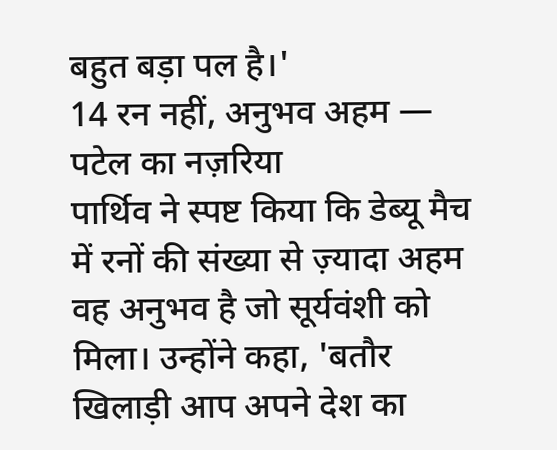बहुत बड़ा पल है।'
14 रन नहीं, अनुभव अहम — पटेल का नज़रिया
पार्थिव ने स्पष्ट किया कि डेब्यू मैच में रनों की संख्या से ज़्यादा अहम वह अनुभव है जो सूर्यवंशी को मिला। उन्होंने कहा, 'बतौर खिलाड़ी आप अपने देश का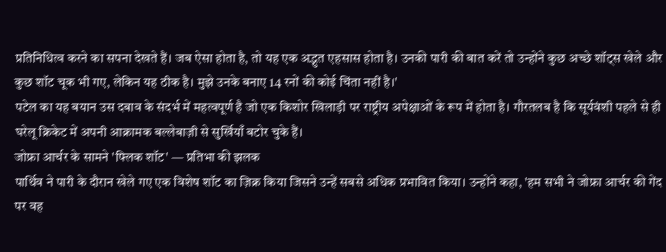प्रतिनिधित्व करने का सपना देखते हैं। जब ऐसा होता है, तो यह एक अद्भुत एहसास होता है। उनकी पारी की बात करें तो उन्होंने कुछ अच्छे शॉट्स खेले और कुछ शॉट चूक भी गए, लेकिन यह ठीक है। मुझे उनके बनाए 14 रनों की कोई चिंता नहीं है।'
पटेल का यह बयान उस दबाव के संदर्भ में महत्वपूर्ण है जो एक किशोर खिलाड़ी पर राष्ट्रीय अपेक्षाओं के रूप में होता है। गौरतलब है कि सूर्यवंशी पहले से ही घरेलू क्रिकेट में अपनी आक्रामक बल्लेबाज़ी से सुर्खियाँ बटोर चुके हैं।
जोफ्रा आर्चर के सामने 'फ्लिक शॉट' — प्रतिभा की झलक
पार्थिव ने पारी के दौरान खेले गए एक विशेष शॉट का ज़िक्र किया जिसने उन्हें सबसे अधिक प्रभावित किया। उन्होंने कहा, 'हम सभी ने जोफ्रा आर्चर की गेंद पर वह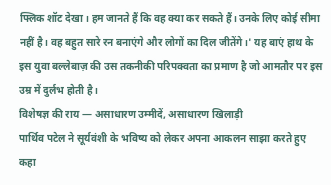फ्लिक शॉट देखा। हम जानते हैं कि वह क्या कर सकते हैं। उनके लिए कोई सीमा नहीं है। वह बहुत सारे रन बनाएंगे और लोगों का दिल जीतेंगे।' यह बाएं हाथ के इस युवा बल्लेबाज़ की उस तकनीकी परिपक्वता का प्रमाण है जो आमतौर पर इस उम्र में दुर्लभ होती है।
विशेषज्ञ की राय — असाधारण उम्मीदें, असाधारण खिलाड़ी
पार्थिव पटेल ने सूर्यवंशी के भविष्य को लेकर अपना आकलन साझा करते हुए कहा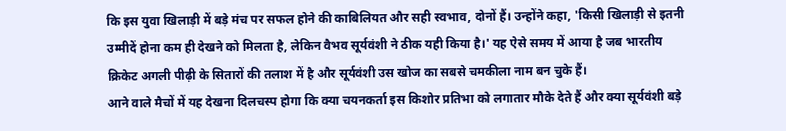कि इस युवा खिलाड़ी में बड़े मंच पर सफल होने की काबिलियत और सही स्वभाव, दोनों हैं। उन्होंने कहा, 'किसी खिलाड़ी से इतनी उम्मीदें होना कम ही देखने को मिलता है, लेकिन वैभव सूर्यवंशी ने ठीक यही किया है।' यह ऐसे समय में आया है जब भारतीय क्रिकेट अगली पीढ़ी के सितारों की तलाश में है और सूर्यवंशी उस खोज का सबसे चमकीला नाम बन चुके हैं।
आने वाले मैचों में यह देखना दिलचस्प होगा कि क्या चयनकर्ता इस किशोर प्रतिभा को लगातार मौके देते हैं और क्या सूर्यवंशी बड़े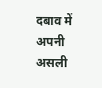दबाव में अपनी असली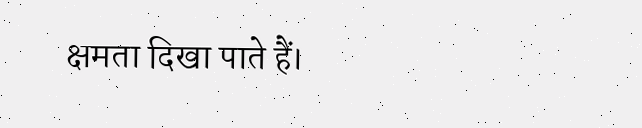क्षमता दिखा पाते हैं।